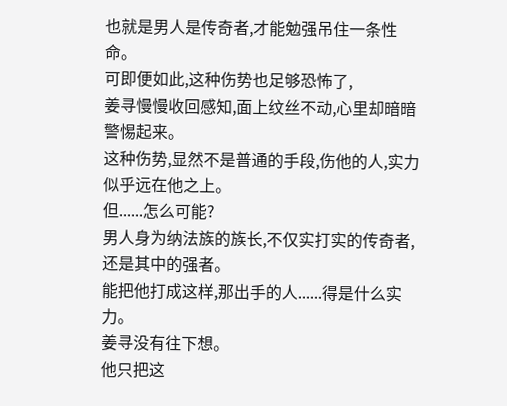也就是男人是传奇者,才能勉强吊住一条性命。
可即便如此,这种伤势也足够恐怖了,
姜寻慢慢收回感知,面上纹丝不动,心里却暗暗警惕起来。
这种伤势,显然不是普通的手段,伤他的人,实力似乎远在他之上。
但......怎么可能?
男人身为纳法族的族长,不仅实打实的传奇者,还是其中的强者。
能把他打成这样,那出手的人......得是什么实力。
姜寻没有往下想。
他只把这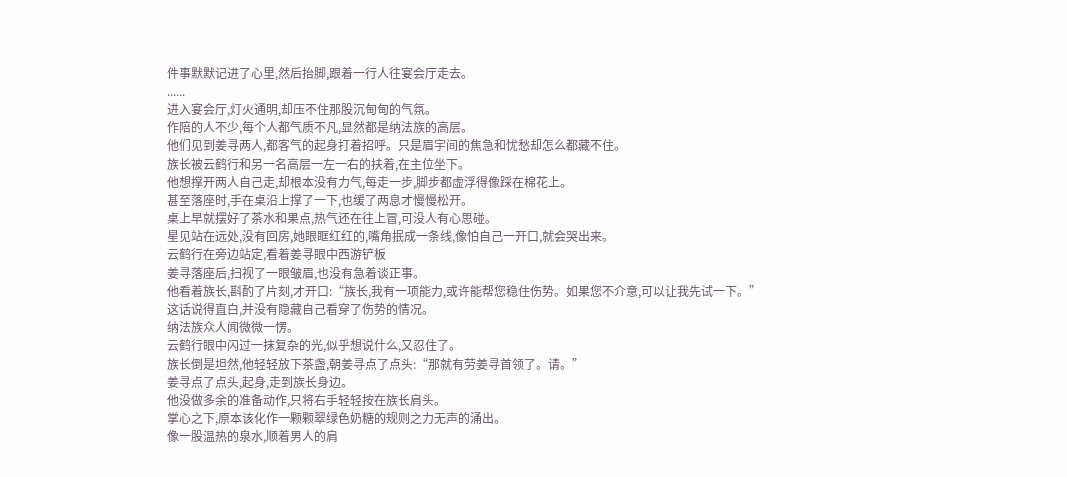件事默默记进了心里,然后抬脚,跟着一行人往宴会厅走去。
......
进入宴会厅,灯火通明,却压不住那股沉甸甸的气氛。
作陪的人不少,每个人都气质不凡,显然都是纳法族的高层。
他们见到姜寻两人,都客气的起身打着招呼。只是眉宇间的焦急和忧愁却怎么都藏不住。
族长被云鹤行和另一名高层一左一右的扶着,在主位坐下。
他想撑开两人自己走,却根本没有力气,每走一步,脚步都虚浮得像踩在棉花上。
甚至落座时,手在桌沿上撑了一下,也缓了两息才慢慢松开。
桌上早就摆好了茶水和果点,热气还在往上冒,可没人有心思碰。
星见站在远处,没有回房,她眼眶红红的,嘴角抿成一条线,像怕自己一开口,就会哭出来。
云鹤行在旁边站定,看着姜寻眼中西游铲板
姜寻落座后,扫视了一眼皱眉,也没有急着谈正事。
他看着族长,斟酌了片刻,才开口:“族长,我有一项能力,或许能帮您稳住伤势。如果您不介意,可以让我先试一下。”
这话说得直白,并没有隐藏自己看穿了伤势的情况。
纳法族众人闻微微一愣。
云鹤行眼中闪过一抹复杂的光,似乎想说什么,又忍住了。
族长倒是坦然,他轻轻放下茶盏,朝姜寻点了点头:“那就有劳姜寻首领了。请。”
姜寻点了点头,起身,走到族长身边。
他没做多余的准备动作,只将右手轻轻按在族长肩头。
掌心之下,原本该化作一颗颗翠绿色奶糖的规则之力无声的涌出。
像一股温热的泉水,顺着男人的肩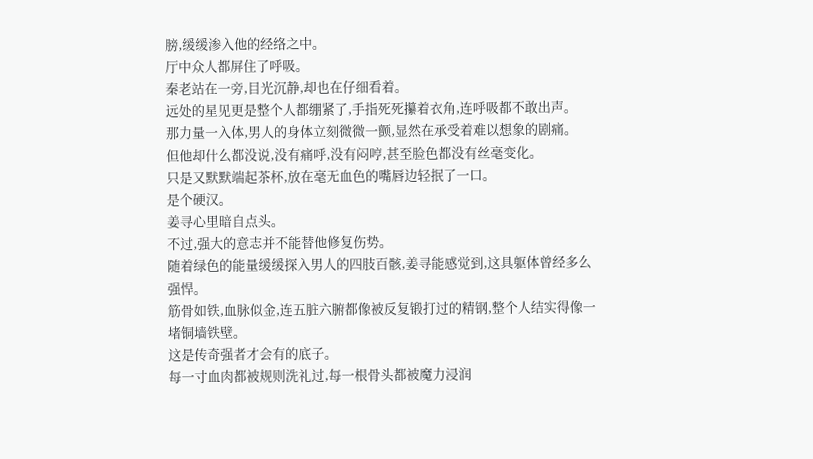膀,缓缓渗入他的经络之中。
厅中众人都屏住了呼吸。
秦老站在一旁,目光沉静,却也在仔细看着。
远处的星见更是整个人都绷紧了,手指死死攥着衣角,连呼吸都不敢出声。
那力量一入体,男人的身体立刻微微一颤,显然在承受着难以想象的剧痛。
但他却什么都没说,没有痛呼,没有闷哼,甚至脸色都没有丝毫变化。
只是又默默端起茶杯,放在毫无血色的嘴唇边轻抿了一口。
是个硬汉。
姜寻心里暗自点头。
不过,强大的意志并不能替他修复伤势。
随着绿色的能量缓缓探入男人的四肢百骸,姜寻能感觉到,这具躯体曾经多么强悍。
筋骨如铁,血脉似金,连五脏六腑都像被反复锻打过的精钢,整个人结实得像一堵铜墙铁壁。
这是传奇强者才会有的底子。
每一寸血肉都被规则洗礼过,每一根骨头都被魔力浸润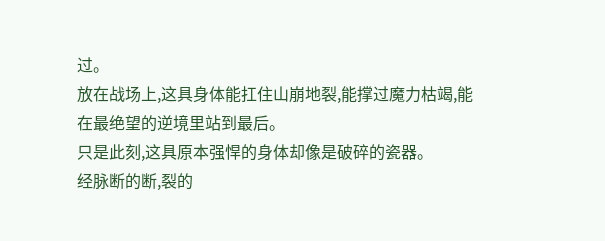过。
放在战场上,这具身体能扛住山崩地裂,能撑过魔力枯竭,能在最绝望的逆境里站到最后。
只是此刻,这具原本强悍的身体却像是破碎的瓷器。
经脉断的断,裂的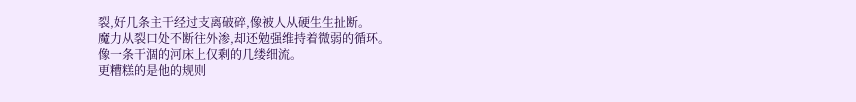裂,好几条主干经过支离破碎,像被人从硬生生扯断。
魔力从裂口处不断往外渗,却还勉强维持着微弱的循环。
像一条干涸的河床上仅剩的几缕细流。
更糟糕的是他的规则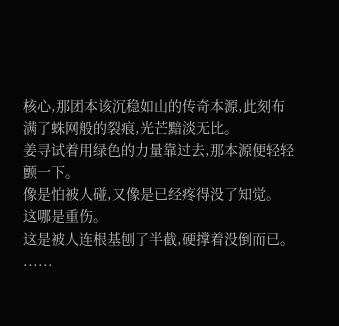核心,那团本该沉稳如山的传奇本源,此刻布满了蛛网般的裂痕,光芒黯淡无比。
姜寻试着用绿色的力量靠过去,那本源便轻轻颤一下。
像是怕被人碰,又像是已经疼得没了知觉。
这哪是重伤。
这是被人连根基刨了半截,硬撑着没倒而已。
......